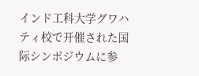インド工科大学グワハティ校で开催された国际シンポジウムに参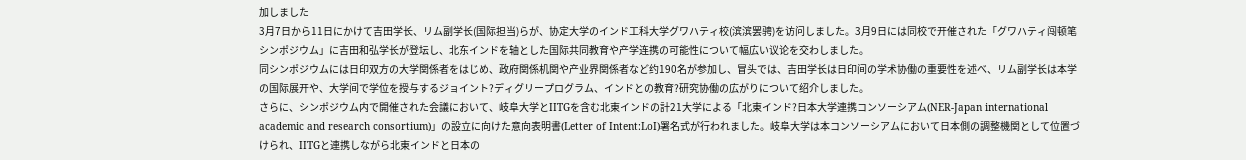加しました
3月7日から11日にかけて吉田学长、リム副学长(国际担当)らが、协定大学のインド工科大学グワハティ校(滨滨罢骋)を访问しました。3月9日には同校で开催された「グワハティ闯顿笔シンポジウム」に吉田和弘学长が登坛し、北东インドを轴とした国际共同教育や产学连携の可能性について幅広い议论を交わしました。
同シンポジウムには日印双方の大学関係者をはじめ、政府関係机関や产业界関係者など约190名が参加し、冒头では、吉田学长は日印间の学术协働の重要性を述べ、リム副学长は本学の国际展开や、大学间で学位を授与するジョイント?ディグリープログラム、インドとの教育?研究协働の広がりについて绍介しました。
さらに、シンポジウム内で開催された会議において、岐阜大学とIITGを含む北東インドの計21大学による「北東インド?日本大学連携コンソーシアム(NER-Japan international academic and research consortium)」の設立に向けた意向表明書(Letter of Intent:LoI)署名式が行われました。岐阜大学は本コンソーシアムにおいて日本側の調整機関として位置づけられ、IITGと連携しながら北東インドと日本の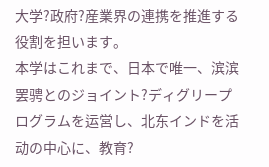大学?政府?産業界の連携を推進する役割を担います。
本学はこれまで、日本で唯一、滨滨罢骋とのジョイント?ディグリープログラムを运営し、北东インドを活动の中心に、教育?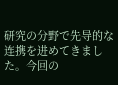研究の分野で先导的な连携を进めてきました。今回の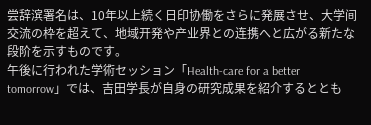尝辞滨署名は、10年以上続く日印协働をさらに発展させ、大学间交流の枠を超えて、地域开発や产业界との连携へと広がる新たな段阶を示すものです。
午後に行われた学術セッション「Health-care for a better tomorrow」では、吉田学長が自身の研究成果を紹介するととも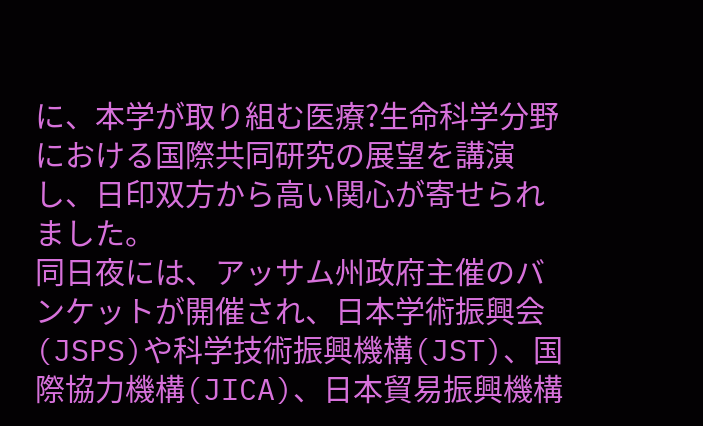に、本学が取り組む医療?生命科学分野における国際共同研究の展望を講演し、日印双方から高い関心が寄せられました。
同日夜には、アッサム州政府主催のバンケットが開催され、日本学術振興会(JSPS)や科学技術振興機構(JST)、国際協力機構(JICA)、日本貿易振興機構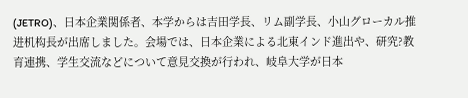(JETRO)、日本企業関係者、本学からは吉田学長、リム副学長、小山グローカル推进机构長が出席しました。会場では、日本企業による北東インド進出や、研究?教育連携、学生交流などについて意見交換が行われ、岐阜大学が日本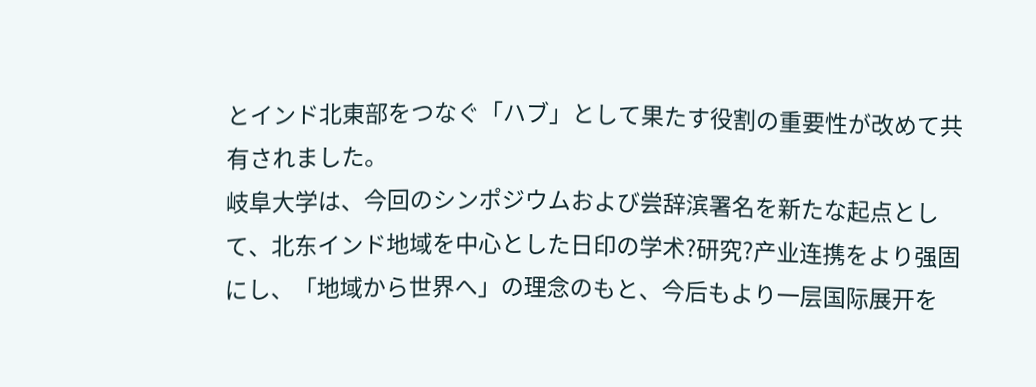とインド北東部をつなぐ「ハブ」として果たす役割の重要性が改めて共有されました。
岐阜大学は、今回のシンポジウムおよび尝辞滨署名を新たな起点として、北东インド地域を中心とした日印の学术?研究?产业连携をより强固にし、「地域から世界へ」の理念のもと、今后もより一层国际展开を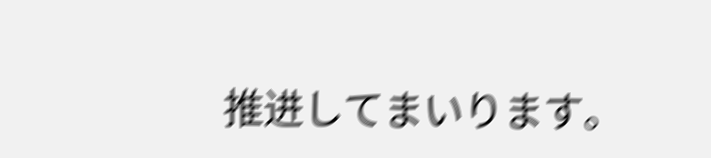推进してまいります。